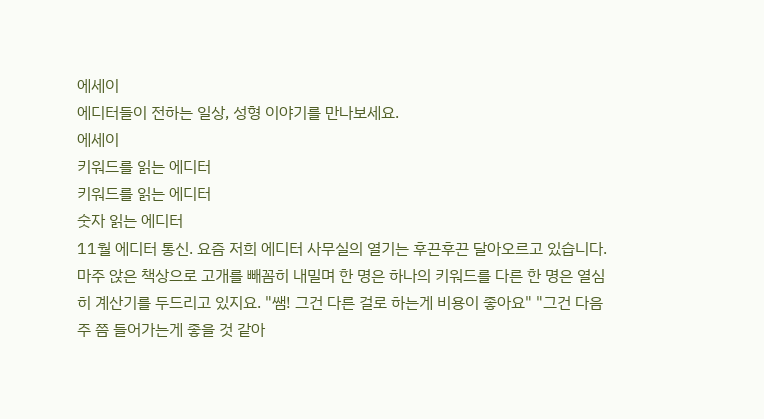에세이
에디터들이 전하는 일상, 성형 이야기를 만나보세요.
에세이
키워드를 읽는 에디터
키워드를 읽는 에디터
숫자 읽는 에디터
11월 에디터 통신. 요즘 저희 에디터 사무실의 열기는 후끈후끈 달아오르고 있습니다. 마주 앉은 책상으로 고개를 빼꼼히 내밀며 한 명은 하나의 키워드를 다른 한 명은 열심히 계산기를 두드리고 있지요. "쌤! 그건 다른 걸로 하는게 비용이 좋아요" "그건 다음주 쯤 들어가는게 좋을 것 같아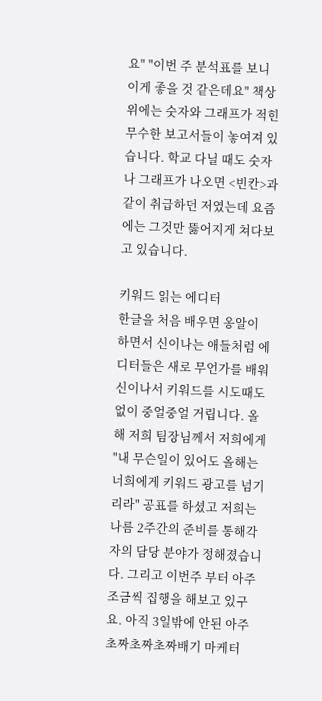요" "이번 주 분석표를 보니 이게 좋을 것 같은데요" 책상위에는 숫자와 그래프가 적힌 무수한 보고서들이 놓여져 있습니다. 학교 다닐 때도 숫자나 그래프가 나오면 <빈칸>과 같이 취급하던 저였는데 요즘에는 그것만 뚫어지게 쳐다보고 있습니다.

키워드 읽는 에디터
한글을 처음 배우면 옹알이 하면서 신이나는 애들처럼 에디터들은 새로 무언가를 배워 신이나서 키워드를 시도때도 없이 중얼중얼 거립니다. 올해 저희 팀장님께서 저희에게 "내 무슨일이 있어도 올해는 너희에게 키워드 광고를 넘기리라" 공표를 하셨고 저희는 나름 2주간의 준비를 통해각자의 담당 분야가 정해졌습니다. 그리고 이번주 부터 아주 조금씩 집행을 해보고 있구요. 아직 3일밖에 안된 아주 초짜초짜초짜배기 마케터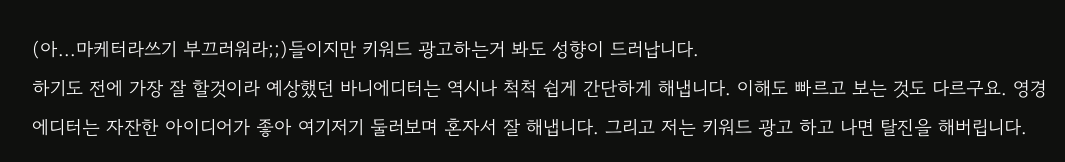(아...마케터라쓰기 부끄러워라;;)들이지만 키워드 광고하는거 봐도 성향이 드러납니다.
하기도 전에 가장 잘 할것이라 예상했던 바니에디터는 역시나 척척 쉽게 간단하게 해냅니다. 이해도 빠르고 보는 것도 다르구요. 영경에디터는 자잔한 아이디어가 좋아 여기저기 둘러보며 혼자서 잘 해냅니다. 그리고 저는 키워드 광고 하고 나면 탈진을 해버립니다.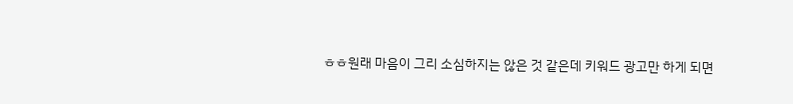ㅎㅎ원래 마음이 그리 소심하지는 않은 것 같은데 키워드 광고만 하게 되면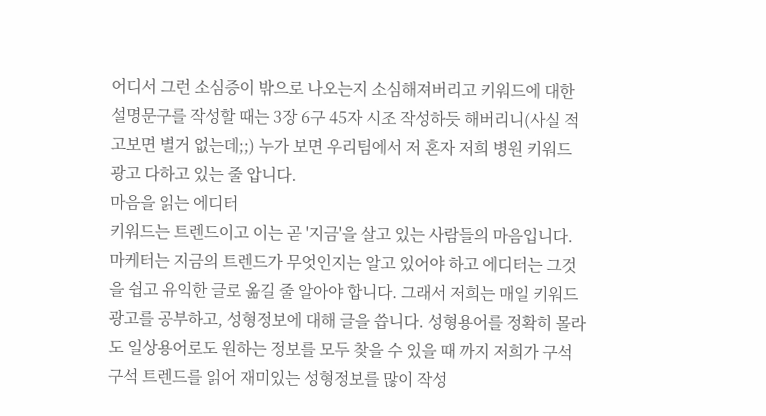어디서 그런 소심증이 밖으로 나오는지 소심해져버리고 키워드에 대한 설명문구를 작성할 때는 3장 6구 45자 시조 작성하듯 해버리니(사실 적고보면 별거 없는데;;) 누가 보면 우리팀에서 저 혼자 저희 병원 키워드 광고 다하고 있는 줄 압니다.
마음을 읽는 에디터
키워드는 트렌드이고 이는 곧 '지금'을 살고 있는 사람들의 마음입니다. 마케터는 지금의 트렌드가 무엇인지는 알고 있어야 하고 에디터는 그것을 쉽고 유익한 글로 옮길 줄 알아야 합니다. 그래서 저희는 매일 키워드 광고를 공부하고, 성형정보에 대해 글을 씁니다. 성형용어를 정확히 몰라도 일상용어로도 원하는 정보를 모두 찾을 수 있을 때 까지 저희가 구석구석 트렌드를 읽어 재미있는 성형정보를 많이 작성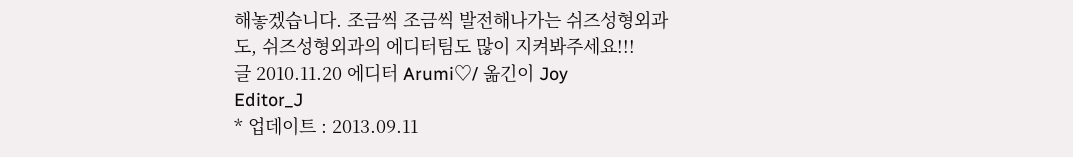해놓겠습니다. 조금씩 조금씩 발전해나가는 쉬즈성형외과도, 쉬즈성형외과의 에디터팀도 많이 지켜봐주세요!!!
글 2010.11.20 에디터 Arumi♡/ 옮긴이 Joy
Editor_J
* 업데이트 : 2013.09.11